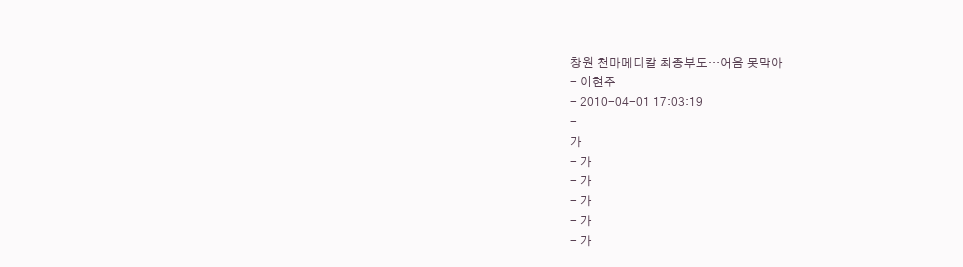창원 천마메디칼 최종부도…어음 못막아
- 이현주
- 2010-04-01 17:03:19
-
가
- 가
- 가
- 가
- 가
- 가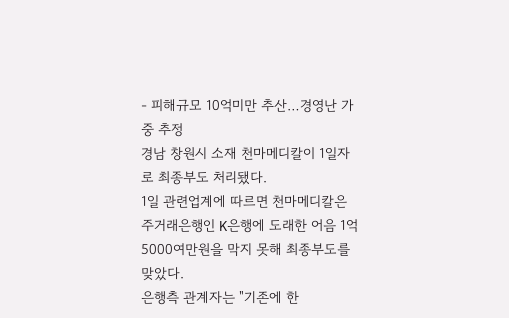- 피해규모 10억미만 추산…경영난 가중 추정
경남 창원시 소재 천마메디칼이 1일자로 최종부도 처리됐다.
1일 관련업계에 따르면 천마메디칼은 주거래은행인 K은행에 도래한 어음 1억 5000여만원을 막지 못해 최종부도를 맞았다.
은행측 관계자는 "기존에 한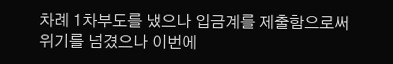차례 1차부도를 냈으나 입금계를 제출함으로써 위기를 넘겼으나 이번에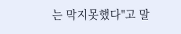는 막지못했다"고 말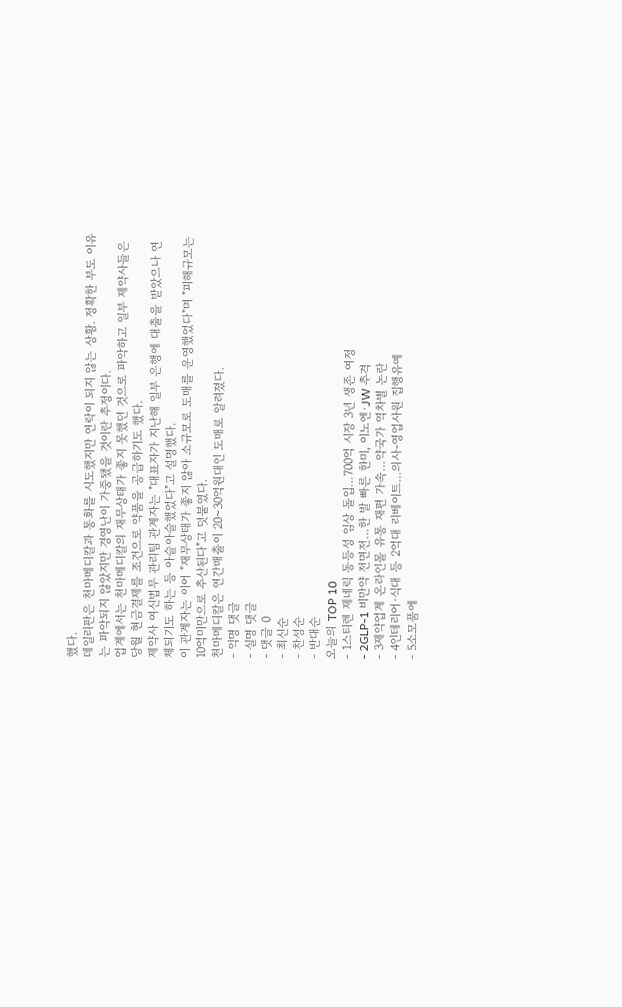했다.
데일리판은 천마메디칼과 통화를 시도했지만 연락이 되지 않는 상황. 정확한 부도 이유는 파악되지 않았지만 경영난이 가중됐을 것이란 추정이다.
업계에서는 천마메디칼의 재무상태가 좋지 못했던 것으로 파악하고 일부 제약사들은 당월 현금결제를 조건으로 약품을 공급하기도 했다.
제약사 여신법무 관리팀 관계자는 "대표자가 지난해 일부 은행에 대출을 받았으나 연체되기도 하는 등 아슬아슬했었다"고 설명했다.
이 관계자는 이어 "재무상태가 좋지 않아 소규모로 도매를 운영했었다"며 "피해규모는 10억미만으로 추산된다"고 덧붙였다.
천마메디칼은 연간매출이 20~30억원대인 도매로 알려졌다.
- 익명 댓글
- 실명 댓글
- 댓글 0
- 최신순
- 찬성순
- 반대순
오늘의 TOP 10
- 1스티렌 제네릭 동등성 임상 돌입…700억 시장 3년 생존 여정
- 2GLP-1 비만약 전면전…한 발 빠른 한미, 이노엔·JW 추격
- 3제약업계 온라인몰 유통 재편 가속…약국가 역차별 논란
- 4인테리어·식대 등 2억대 리베이트…의사-영업사원 집행유예
- 5소모품에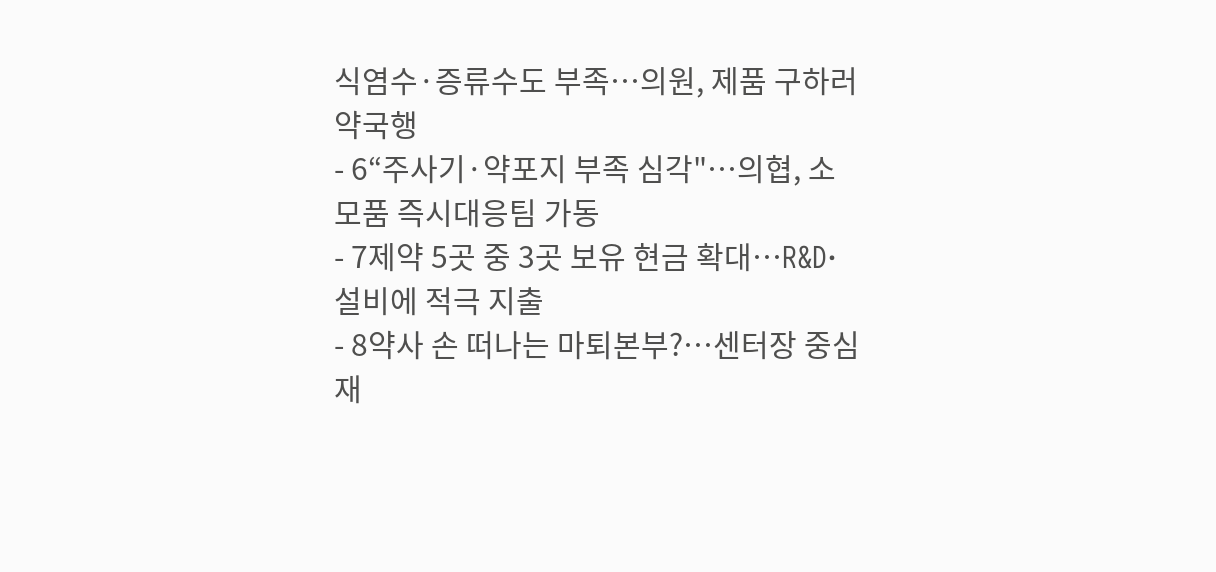식염수·증류수도 부족…의원, 제품 구하러 약국행
- 6“주사기·약포지 부족 심각"…의협, 소모품 즉시대응팀 가동
- 7제약 5곳 중 3곳 보유 현금 확대…R&D·설비에 적극 지출
- 8약사 손 떠나는 마퇴본부?…센터장 중심 재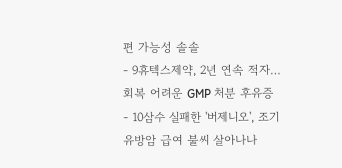편 가능성 솔솔
- 9휴텍스제약, 2년 연속 적자…회복 어려운 GMP 처분 후유증
- 10삼수 실패한 '버제니오', 조기유방암 급여 불씨 살아나나